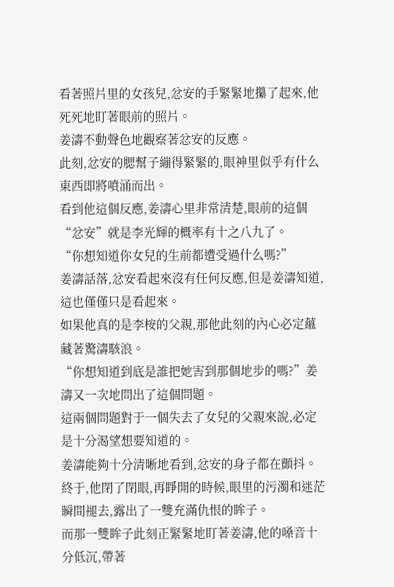看著照片里的女孩兒,忿安的手緊緊地攥了起來,他死死地盯著眼前的照片。
姜濤不動聲色地觀察著忿安的反應。
此刻,忿安的腮幫子繃得緊緊的,眼神里似乎有什么東西即將噴涌而出。
看到他這個反應,姜濤心里非常清楚,眼前的這個“忿安”就是李光輝的概率有十之八九了。
“你想知道你女兒的生前都遭受過什么嗎?”
姜濤話落,忿安看起來沒有任何反應,但是姜濤知道,這也僅僅只是看起來。
如果他真的是李桉的父親,那他此刻的內心必定蘊藏著驚濤駭浪。
“你想知道到底是誰把她害到那個地步的嗎?”姜濤又一次地問出了這個問題。
這兩個問題對于一個失去了女兒的父親來說,必定是十分渴望想要知道的。
姜濤能夠十分清晰地看到,忿安的身子都在顫抖。
終于,他閉了閉眼,再睜開的時候,眼里的污濁和迷茫瞬間褪去,露出了一雙充滿仇恨的眸子。
而那一雙眸子此刻正緊緊地盯著姜濤,他的嗓音十分低沉,帶著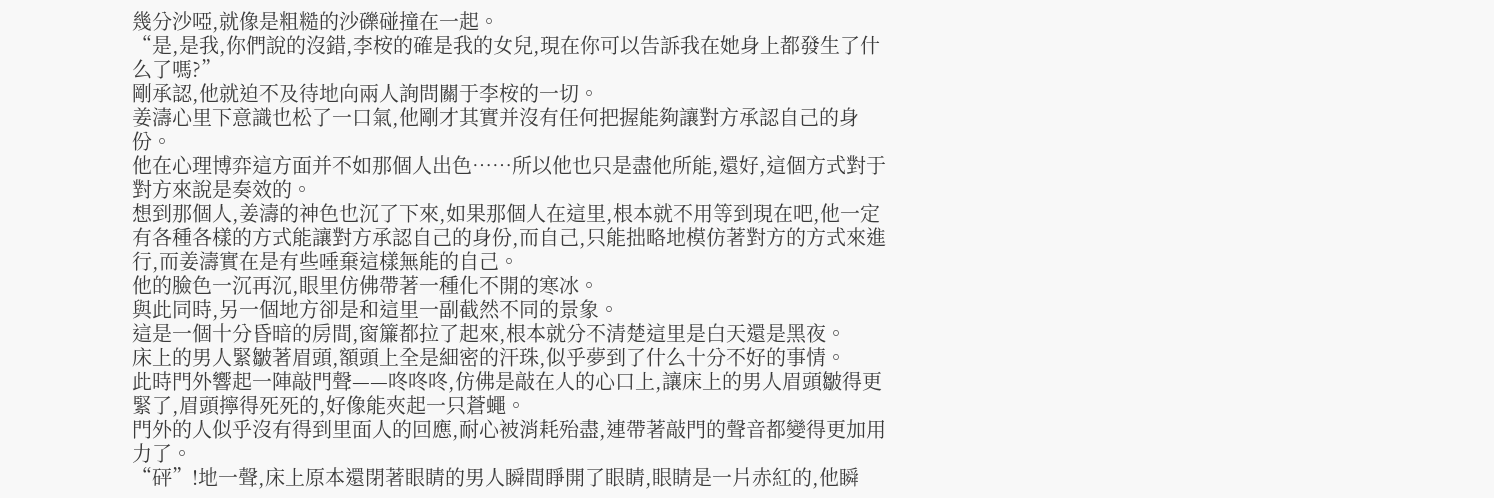幾分沙啞,就像是粗糙的沙礫碰撞在一起。
“是,是我,你們說的沒錯,李桉的確是我的女兒,現在你可以告訴我在她身上都發生了什么了嗎?”
剛承認,他就迫不及待地向兩人詢問關于李桉的一切。
姜濤心里下意識也松了一口氣,他剛才其實并沒有任何把握能夠讓對方承認自己的身份。
他在心理博弈這方面并不如那個人出色……所以他也只是盡他所能,還好,這個方式對于對方來說是奏效的。
想到那個人,姜濤的神色也沉了下來,如果那個人在這里,根本就不用等到現在吧,他一定有各種各樣的方式能讓對方承認自己的身份,而自己,只能拙略地模仿著對方的方式來進行,而姜濤實在是有些唾棄這樣無能的自己。
他的臉色一沉再沉,眼里仿佛帶著一種化不開的寒冰。
與此同時,另一個地方卻是和這里一副截然不同的景象。
這是一個十分昏暗的房間,窗簾都拉了起來,根本就分不清楚這里是白天還是黑夜。
床上的男人緊皺著眉頭,額頭上全是細密的汗珠,似乎夢到了什么十分不好的事情。
此時門外響起一陣敲門聲——咚咚咚,仿佛是敲在人的心口上,讓床上的男人眉頭皺得更緊了,眉頭擰得死死的,好像能夾起一只蒼蠅。
門外的人似乎沒有得到里面人的回應,耐心被消耗殆盡,連帶著敲門的聲音都變得更加用力了。
“砰”!地一聲,床上原本還閉著眼睛的男人瞬間睜開了眼睛,眼睛是一片赤紅的,他瞬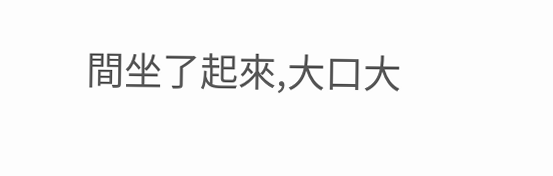間坐了起來,大口大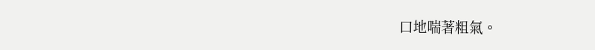口地喘著粗氣。